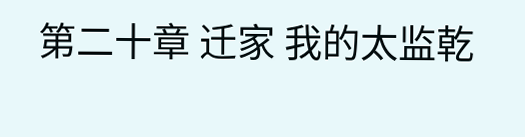第二十章 迁家 我的太监乾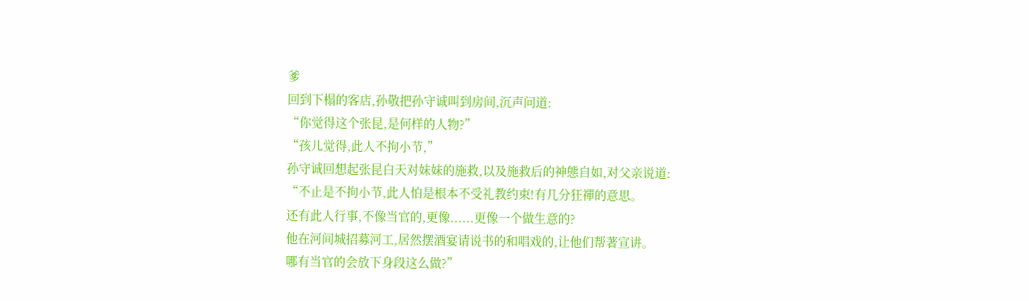爹
回到下榻的客店,孙敬把孙守诚叫到房间,沉声问道:
“你觉得这个张昆,是何样的人物?”
“孩儿觉得,此人不拘小节,”
孙守诚回想起张昆白天对妹妹的施救,以及施救后的神態自如,对父亲说道:
“不止是不拘小节,此人怕是根本不受礼教约束!有几分狂禪的意思。
还有此人行事,不像当官的,更像......更像一个做生意的?
他在河间城招募河工,居然摆酒宴请说书的和唱戏的,让他们帮著宣讲。
哪有当官的会放下身段这么做?”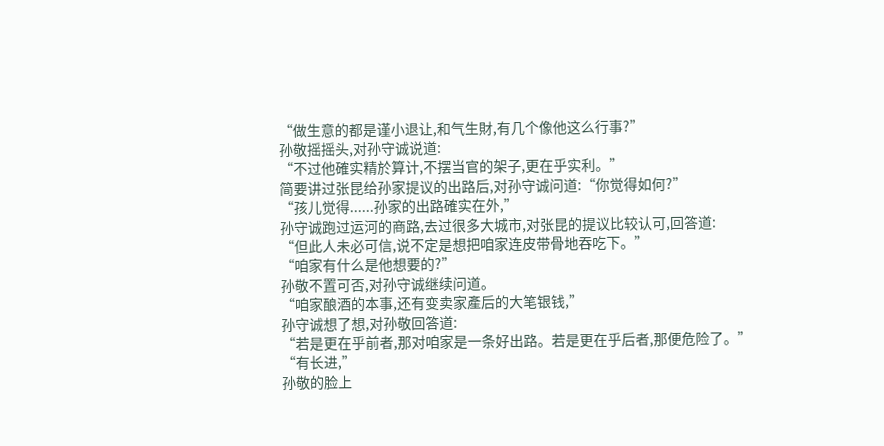“做生意的都是谨小退让,和气生財,有几个像他这么行事?”
孙敬摇摇头,对孙守诚说道:
“不过他確实精於算计,不摆当官的架子,更在乎实利。”
简要讲过张昆给孙家提议的出路后,对孙守诚问道:“你觉得如何?”
“孩儿觉得......孙家的出路確实在外,”
孙守诚跑过运河的商路,去过很多大城市,对张昆的提议比较认可,回答道:
“但此人未必可信,说不定是想把咱家连皮带骨地吞吃下。”
“咱家有什么是他想要的?”
孙敬不置可否,对孙守诚继续问道。
“咱家酿酒的本事,还有变卖家產后的大笔银钱,”
孙守诚想了想,对孙敬回答道:
“若是更在乎前者,那对咱家是一条好出路。若是更在乎后者,那便危险了。”
“有长进,”
孙敬的脸上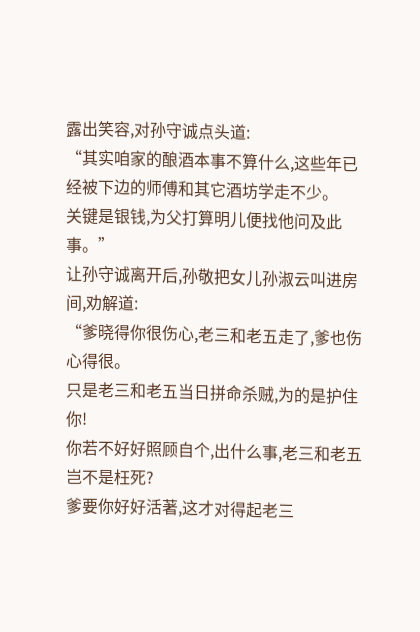露出笑容,对孙守诚点头道:
“其实咱家的酿酒本事不算什么,这些年已经被下边的师傅和其它酒坊学走不少。
关键是银钱,为父打算明儿便找他问及此事。”
让孙守诚离开后,孙敬把女儿孙淑云叫进房间,劝解道:
“爹晓得你很伤心,老三和老五走了,爹也伤心得很。
只是老三和老五当日拼命杀贼,为的是护住你!
你若不好好照顾自个,出什么事,老三和老五岂不是枉死?
爹要你好好活著,这才对得起老三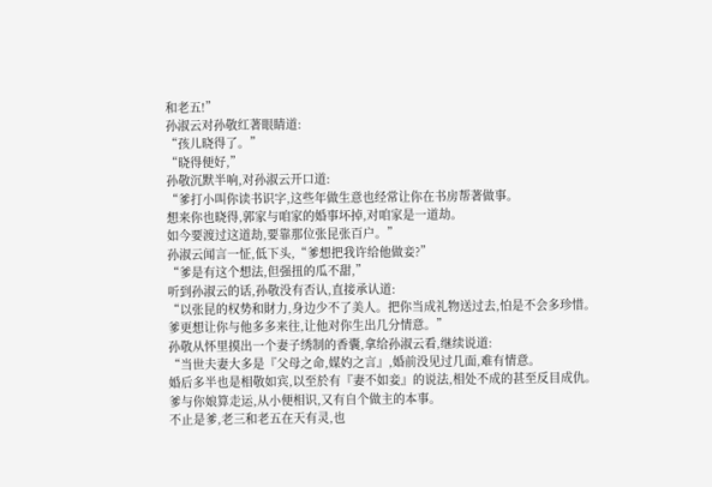和老五!”
孙淑云对孙敬红著眼睛道:
“孩儿晓得了。”
“晓得便好,”
孙敬沉默半响,对孙淑云开口道:
“爹打小叫你读书识字,这些年做生意也经常让你在书房帮著做事。
想来你也晓得,郭家与咱家的婚事坏掉,对咱家是一道劫。
如今要渡过这道劫,要靠那位张昆张百户。”
孙淑云闻言一怔,低下头,“爹想把我许给他做妾?”
“爹是有这个想法,但强扭的瓜不甜,”
听到孙淑云的话,孙敬没有否认,直接承认道:
“以张昆的权势和財力,身边少不了美人。把你当成礼物送过去,怕是不会多珍惜。
爹更想让你与他多多来往,让他对你生出几分情意。”
孙敬从怀里摸出一个妻子绣制的香囊,拿给孙淑云看,继续说道:
“当世夫妻大多是『父母之命,媒妁之言』,婚前没见过几面,难有情意。
婚后多半也是相敬如宾,以至於有『妻不如妾』的说法,相处不成的甚至反目成仇。
爹与你娘算走运,从小便相识,又有自个做主的本事。
不止是爹,老三和老五在天有灵,也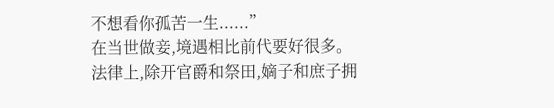不想看你孤苦一生......”
在当世做妾,境遇相比前代要好很多。
法律上,除开官爵和祭田,嫡子和庶子拥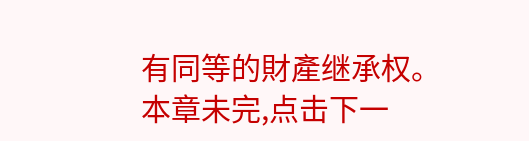有同等的財產继承权。
本章未完,点击下一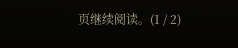页继续阅读。(1 / 2)